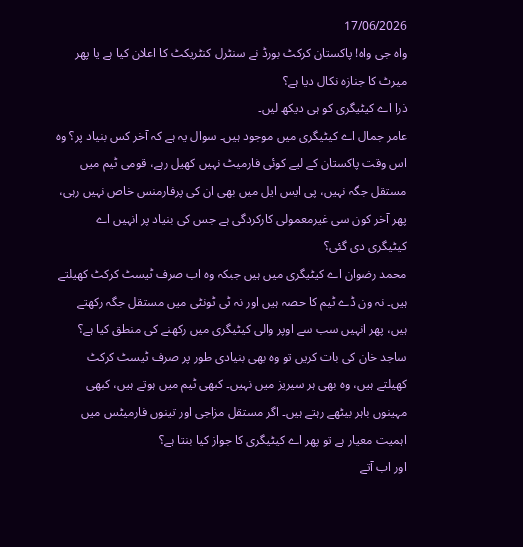17/06/2026
واہ جی واہ! پاکستان کرکٹ بورڈ نے سنٹرل کنٹریکٹ کا اعلان کیا ہے یا پھر میرٹ کا جنازہ نکال دیا ہے؟
ذرا اے کیٹیگری کو ہی دیکھ لیں۔
عامر جمال اے کیٹیگری میں موجود ہیں۔ سوال یہ ہے کہ آخر کس بنیاد پر؟ وہ اس وقت پاکستان کے لیے کوئی فارمیٹ نہیں کھیل رہے، قومی ٹیم میں مستقل جگہ نہیں، پی ایس ایل میں بھی ان کی پرفارمنس خاص نہیں رہی، پھر آخر کون سی غیرمعمولی کارکردگی ہے جس کی بنیاد پر انہیں اے کیٹیگری دی گئی؟
محمد رضوان اے کیٹیگری میں ہیں جبکہ وہ اب صرف ٹیسٹ کرکٹ کھیلتے ہیں۔ نہ ون ڈے ٹیم کا حصہ ہیں اور نہ ٹی ٹونٹی میں مستقل جگہ رکھتے ہیں، پھر انہیں سب سے اوپر والی کیٹیگری میں رکھنے کی منطق کیا ہے؟
ساجد خان کی بات کریں تو وہ بھی بنیادی طور پر صرف ٹیسٹ کرکٹ کھیلتے ہیں، وہ بھی ہر سیریز میں نہیں۔ کبھی ٹیم میں ہوتے ہیں، کبھی مہینوں باہر بیٹھے رہتے ہیں۔ اگر مستقل مزاجی اور تینوں فارمیٹس میں اہمیت معیار ہے تو پھر اے کیٹیگری کا جواز کیا بنتا ہے؟
اور اب آتے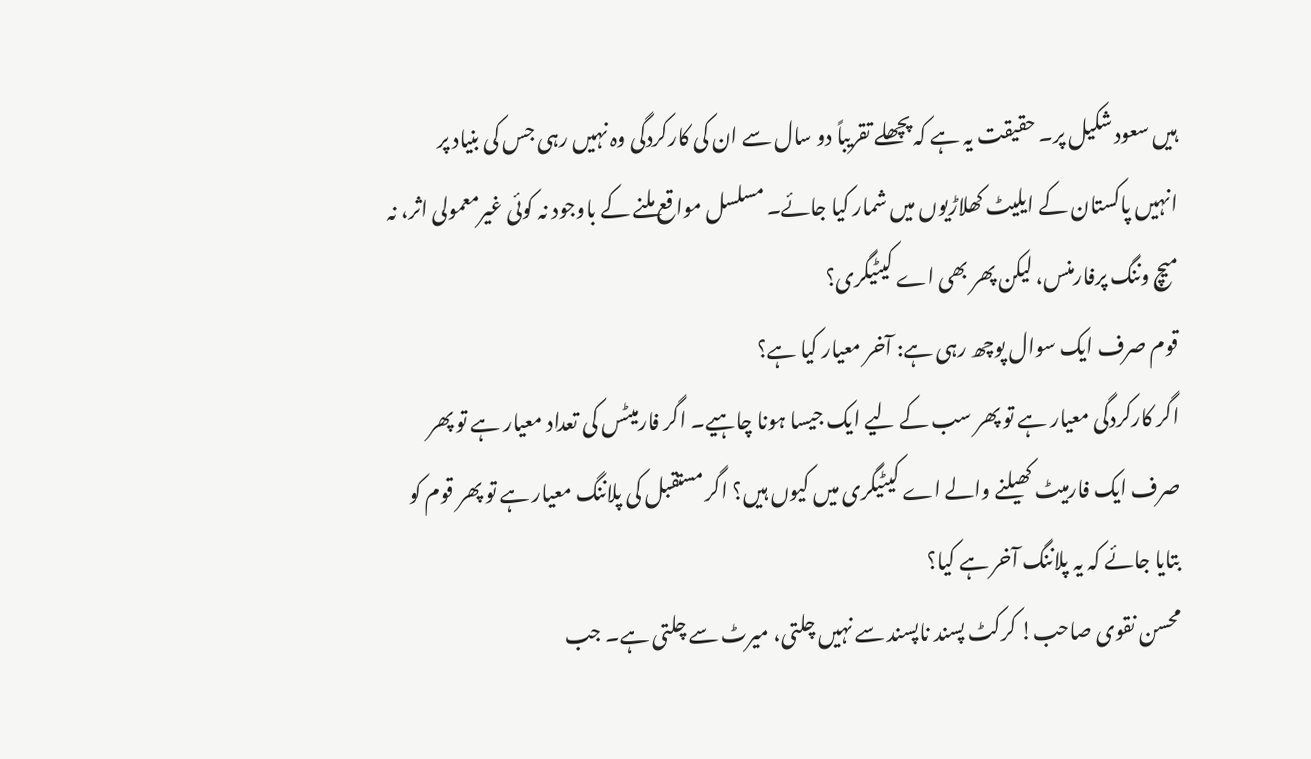ہیں سعود شکیل پر۔ حقیقت یہ ہے کہ پچھلے تقریباً دو سال سے ان کی کارکردگی وہ نہیں رہی جس کی بنیاد پر انہیں پاکستان کے ایلیٹ کھلاڑیوں میں شمار کیا جائے۔ مسلسل مواقع ملنے کے باوجود نہ کوئی غیرمعمولی اثر، نہ میچ وننگ پرفارمنس، لیکن پھر بھی اے کیٹیگری؟
قوم صرف ایک سوال پوچھ رہی ہے: آخر معیار کیا ہے؟
اگر کارکردگی معیار ہے تو پھر سب کے لیے ایک جیسا ہونا چاہیے۔ اگر فارمیٹس کی تعداد معیار ہے تو پھر صرف ایک فارمیٹ کھیلنے والے اے کیٹیگری میں کیوں ہیں؟ اگر مستقبل کی پلاننگ معیار ہے تو پھر قوم کو بتایا جائے کہ یہ پلاننگ آخر ہے کیا؟
محسن نقوی صاحب! کرکٹ پسند ناپسند سے نہیں چلتی، میرٹ سے چلتی ہے۔ جب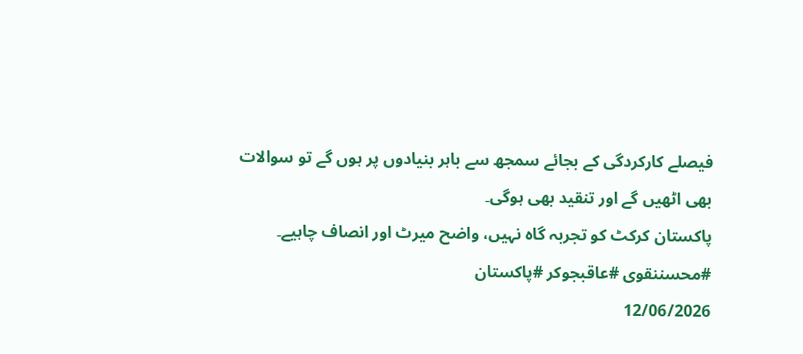فیصلے کارکردگی کے بجائے سمجھ سے باہر بنیادوں پر ہوں گے تو سوالات بھی اٹھیں گے اور تنقید بھی ہوگی۔
پاکستان کرکٹ کو تجربہ گاہ نہیں، واضح میرٹ اور انصاف چاہیے۔
#محسننقوی #عاقبجوکر #پاکستان
12/06/2026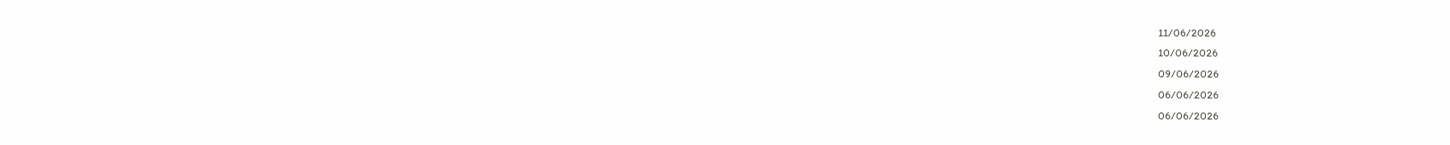11/06/2026
10/06/2026
09/06/2026
06/06/2026
06/06/2026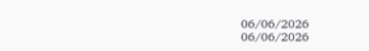06/06/2026
06/06/2026